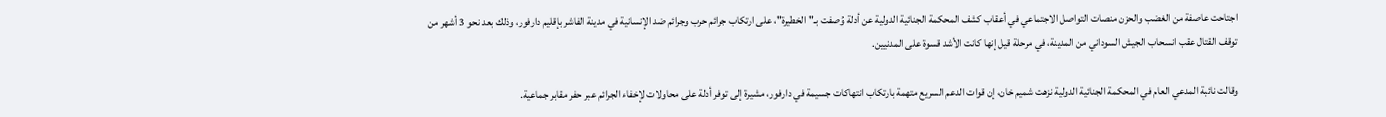اجتاحت عاصفة من الغضب والحزن منصات التواصل الاجتماعي في أعقاب كشف المحكمة الجنائية الدولية عن أدلة وُصفت بـ"الخطيرة"، على ارتكاب جرائم حرب وجرائم ضد الإنسانية في مدينة الفاشر بإقليم دارفور، وذلك بعد نحو 3 أشهر من توقف القتال عقب انسحاب الجيش السوداني من المدينة، في مرحلة قيل إنها كانت الأشد قسوة على المدنيين.

وقالت نائبة المدعي العام في المحكمة الجنائية الدولية نزهت شميم خان، إن قوات الدعم السريع متهمة بارتكاب انتهاكات جسيمة في دارفور، مشيرة إلى توفر أدلة على محاولات لإخفاء الجرائم عبر حفر مقابر جماعية.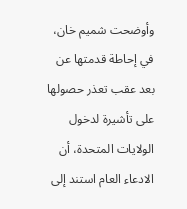وأوضحت شميم خان، في إحاطة قدمتها عن بعد عقب تعذر حصولها على تأشيرة لدخول الولايات المتحدة، أن الادعاء العام استند إلى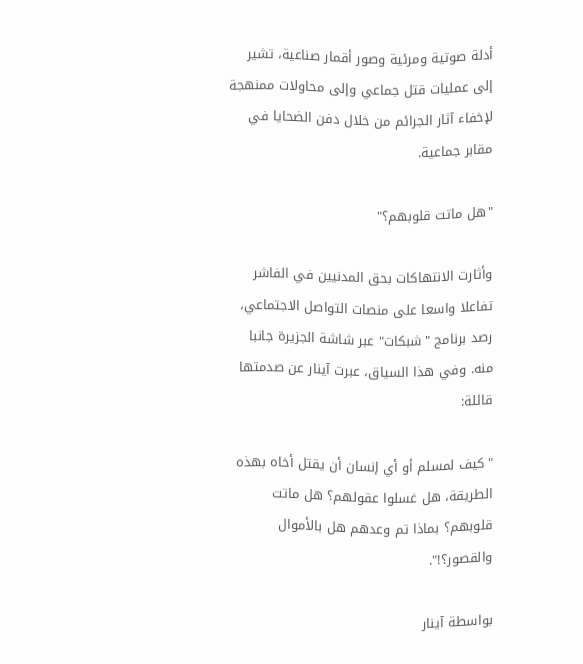أدلة صوتية ومرئية وصور أقمار صناعية، تشير إلى عمليات قتل جماعي وإلى محاولات ممنهجة لإخفاء آثار الجرائم من خلال دفن الضحايا في مقابر جماعية.

"هل ماتت قلوبهم؟"

وأثارت الانتهاكات بحق المدنيين في الفاشر تفاعلا واسعا على منصات التواصل الاجتماعي، رصد برنامج "شبكات" عبر شاشة الجزيرة جانبا منه. وفي هذا السياق، عبرت آينار عن صدمتها قائلة:

"كيف لمسلم أو أي إنسان أن يقتل أخاه بهذه الطريقة، هل غسلوا عقولهم؟ هل ماتت قلوبهم؟ بماذا تم وعدهم هل بالأموال والقصور؟!".

بواسطة آينار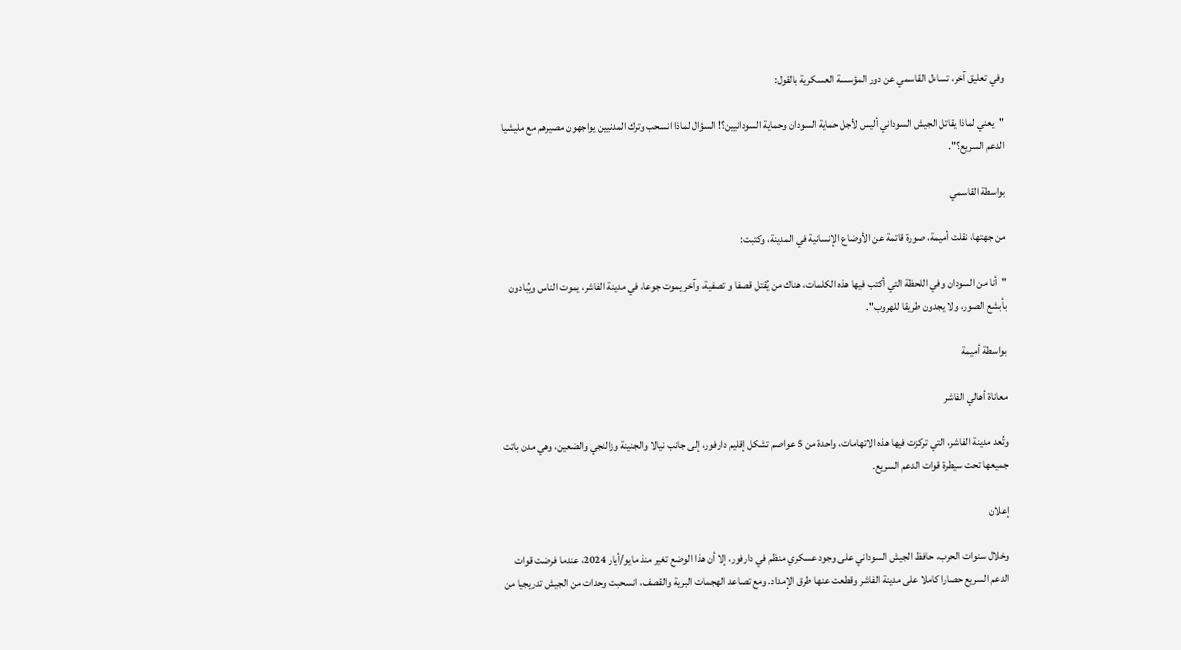وفي تعليق آخر، تساءل القاسمي عن دور المؤسسة العسكرية بالقول:

"يعني لماذا يقاتل الجيش السوداني أليس لأجل حماية السودان وحماية السودانيين؟! السؤال لماذا انسحب وترك المدنيين يواجهون مصيرهم مع مليشيا الدعم السريع؟".

بواسطة القاسمي

من جهتها، نقلت أميمة، صورة قاتمة عن الأوضاع الإنسانية في المدينة، وكتبت:

"أنا من السودان وفي اللحظة التي أكتب فيها هذه الكلمات، هناك من يُقتل قصفا و تصفية، وآخر يموت جوعا، في مدينة الفاشر، يموت الناس ويُبادون بأبشع الصور، ولا يجدون طريقا للهروب".

بواسطة أميمة

معاناة أهالي الفاشر

وتُعد مدينة الفاشر، التي تركزت فيها هذه الاتهامات، واحدة من 5 عواصم تشكل إقليم دارفور، إلى جانب نيالا والجنينة وزالنجي والضعين، وهي مدن باتت جميعها تحت سيطرة قوات الدعم السريع.

إعلان

وخلال سنوات الحرب، حافظ الجيش السوداني على وجود عسكري منظم في دارفور، إلا أن هذا الوضع تغير منذ مايو/أيار 2024، عندما فرضت قوات الدعم السريع حصارا كاملا على مدينة الفاشر وقطعت عنها طرق الإمداد. ومع تصاعد الهجمات البرية والقصف، انسحبت وحدات من الجيش تدريجيا من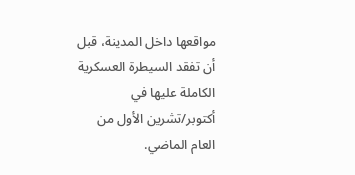مواقعها داخل المدينة، قبل أن تفقد السيطرة العسكرية الكاملة عليها في أكتوبر/تشرين الأول من العام الماضي.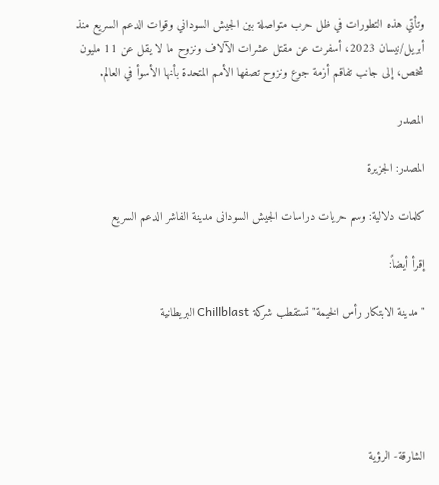وتأتي هذه التطورات في ظل حرب متواصلة بين الجيش السوداني وقوات الدعم السريع منذ أبريل/نيسان 2023، أسفرت عن مقتل عشرات الآلاف ونزوح ما لا يقل عن 11 مليون شخص، إلى جانب تفاقم أزمة جوع ونزوح تصفها الأمم المتحدة بأنها الأسوأ في العالم.

المصدر

المصدر: الجزيرة

كلمات دلالية: وسم حريات دراسات الجیش السودانی مدینة الفاشر الدعم السریع

إقرأ أيضاً:

"مدينة الابتكار رأس الخيمة" تستقطب شركة Chillblast البريطانية





الشارقة- الرؤية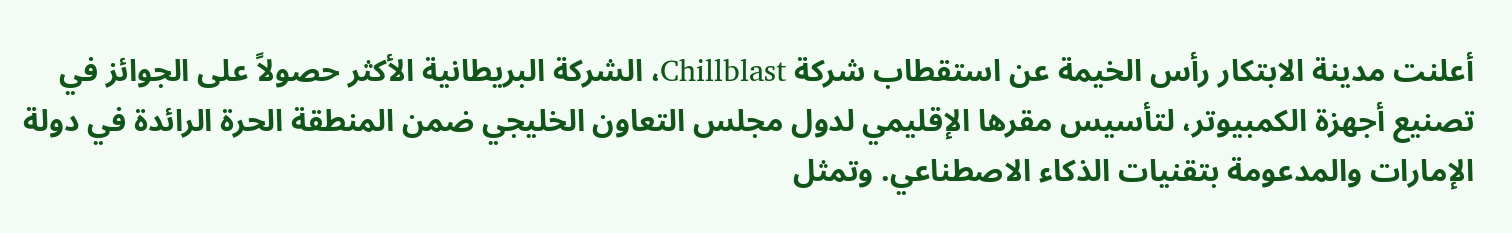أعلنت مدينة الابتكار رأس الخيمة عن استقطاب شركة Chillblast، الشركة البريطانية الأكثر حصولاً على الجوائز في تصنيع أجهزة الكمبيوتر، لتأسيس مقرها الإقليمي لدول مجلس التعاون الخليجي ضمن المنطقة الحرة الرائدة في دولة الإمارات والمدعومة بتقنيات الذكاء الاصطناعي. وتمثل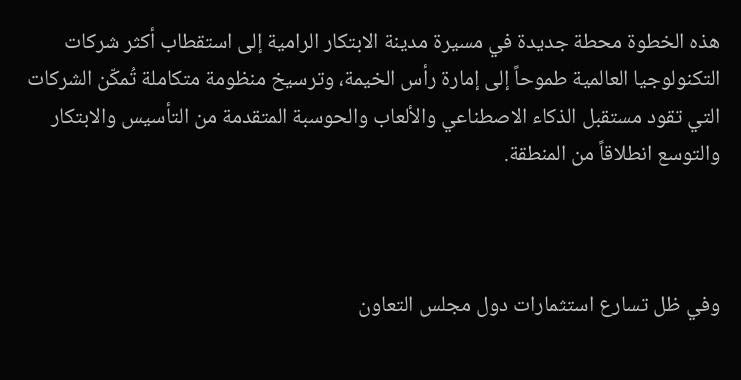هذه الخطوة محطة جديدة في مسيرة مدينة الابتكار الرامية إلى استقطاب أكثر شركات التكنولوجيا العالمية طموحاً إلى إمارة رأس الخيمة، وترسيخ منظومة متكاملة تُمكّن الشركات التي تقود مستقبل الذكاء الاصطناعي والألعاب والحوسبة المتقدمة من التأسيس والابتكار والتوسع انطلاقاً من المنطقة.



وفي ظل تسارع استثمارات دول مجلس التعاون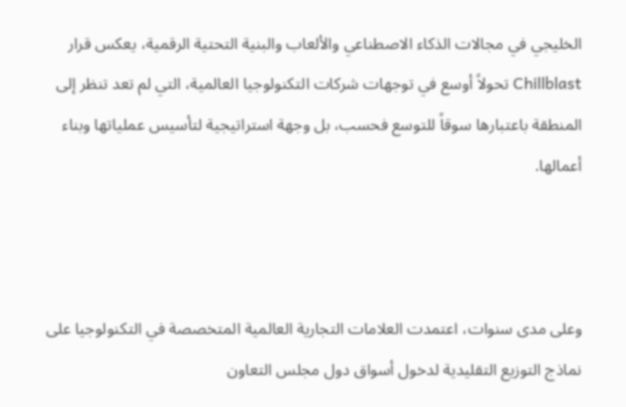الخليجي في مجالات الذكاء الاصطناعي والألعاب والبنية التحتية الرقمية، يعكس قرار Chillblast تحولاً أوسع في توجهات شركات التكنولوجيا العالمية، التي لم تعد تنظر إلى المنطقة باعتبارها سوقاً للتوسع فحسب، بل وجهة استراتيجية لتأسيس عملياتها وبناء أعمالها.



وعلى مدى سنوات، اعتمدت العلامات التجارية العالمية المتخصصة في التكنولوجيا على نماذج التوزيع التقليدية لدخول أسواق دول مجلس التعاون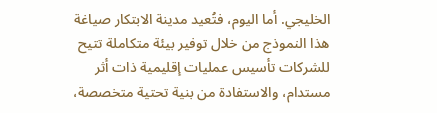الخليجي. أما اليوم، فتُعيد مدينة الابتكار صياغة هذا النموذج من خلال توفير بيئة متكاملة تتيح للشركات تأسيس عمليات إقليمية ذات أثر مستدام، والاستفادة من بنية تحتية متخصصة،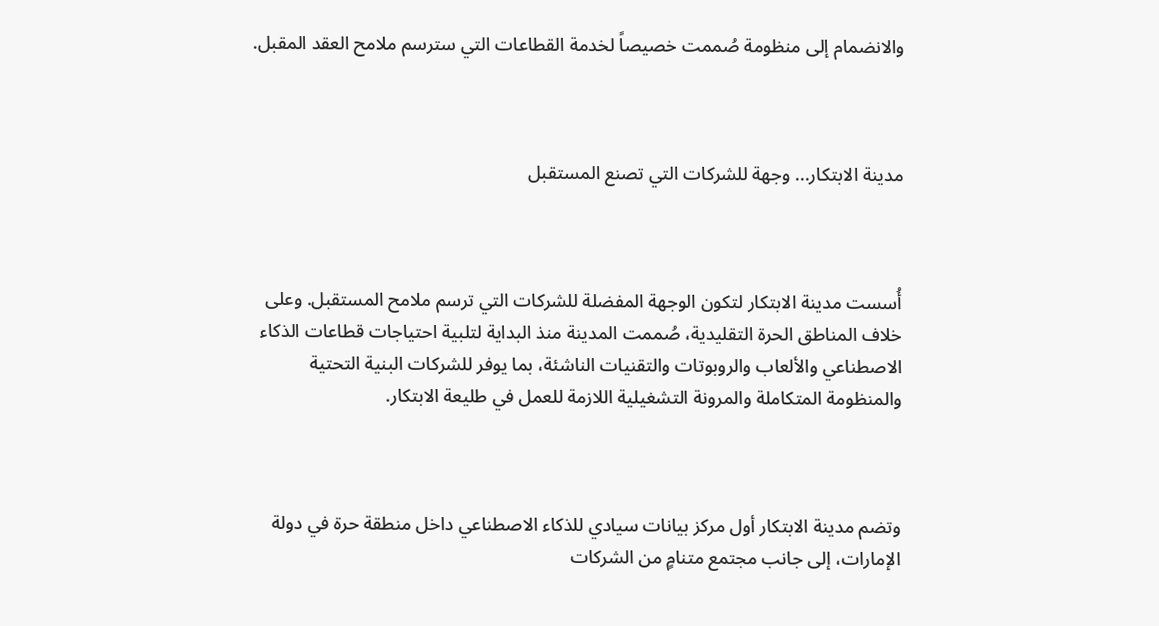والانضمام إلى منظومة صُممت خصيصاً لخدمة القطاعات التي سترسم ملامح العقد المقبل.



مدينة الابتكار... وجهة للشركات التي تصنع المستقبل



أُسست مدينة الابتكار لتكون الوجهة المفضلة للشركات التي ترسم ملامح المستقبل. وعلى خلاف المناطق الحرة التقليدية، صُممت المدينة منذ البداية لتلبية احتياجات قطاعات الذكاء الاصطناعي والألعاب والروبوتات والتقنيات الناشئة، بما يوفر للشركات البنية التحتية والمنظومة المتكاملة والمرونة التشغيلية اللازمة للعمل في طليعة الابتكار.



وتضم مدينة الابتكار أول مركز بيانات سيادي للذكاء الاصطناعي داخل منطقة حرة في دولة الإمارات، إلى جانب مجتمع متنامٍ من الشركات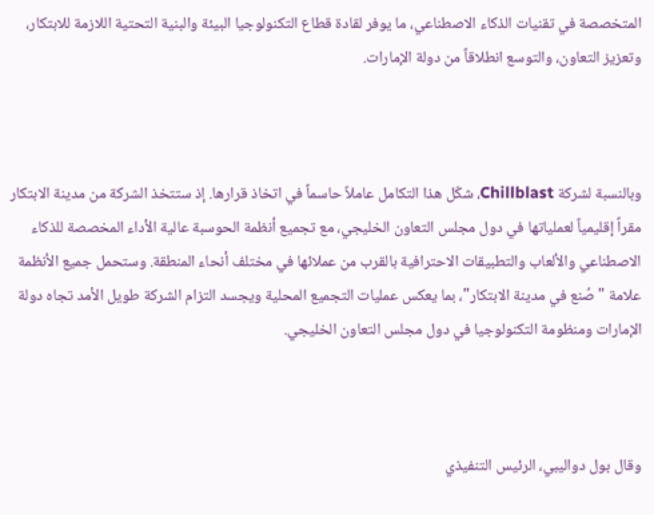المتخصصة في تقنيات الذكاء الاصطناعي، ما يوفر لقادة قطاع التكنولوجيا البيئة والبنية التحتية اللازمة للابتكار، وتعزيز التعاون، والتوسع انطلاقاً من دولة الإمارات.



وبالنسبة لشركة Chillblast، شكّل هذا التكامل عاملاً حاسماً في اتخاذ قرارها. إذ ستتخذ الشركة من مدينة الابتكار مقراً إقليمياً لعملياتها في دول مجلس التعاون الخليجي، مع تجميع أنظمة الحوسبة عالية الأداء المخصصة للذكاء الاصطناعي والألعاب والتطبيقات الاحترافية بالقرب من عملائها في مختلف أنحاء المنطقة. وستحمل جميع الأنظمة علامة "صُنع في مدينة الابتكار"، بما يعكس عمليات التجميع المحلية ويجسد التزام الشركة طويل الأمد تجاه دولة الإمارات ومنظومة التكنولوجيا في دول مجلس التعاون الخليجي.



وقال بول دواليبي، الرئيس التنفيذي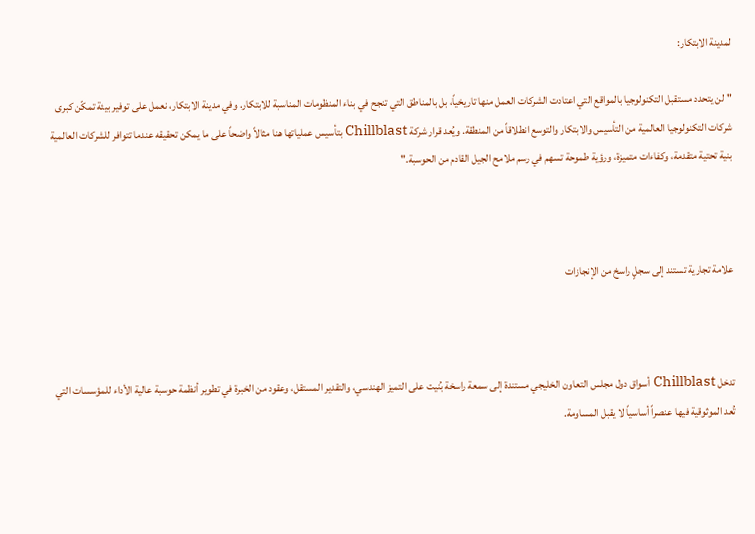لمدينة الابتكار:

"لن يتحدد مستقبل التكنولوجيا بالمواقع التي اعتادت الشركات العمل منها تاريخياً، بل بالمناطق التي تنجح في بناء المنظومات المناسبة للابتكار. وفي مدينة الابتكار، نعمل على توفير بيئة تمكّن كبرى شركات التكنولوجيا العالمية من التأسيس والابتكار والتوسع انطلاقاً من المنطقة. ويُعد قرار شركة Chillblast بتأسيس عملياتها هنا مثالاً واضحاً على ما يمكن تحقيقه عندما تتوافر للشركات العالمية بنية تحتية متقدمة، وكفاءات متميزة، ورؤية طموحة تسهم في رسم ملامح الجيل القادم من الحوسبة."



علامة تجارية تستند إلى سجلٍ راسخ من الإنجازات



تدخل Chillblast أسواق دول مجلس التعاون الخليجي مستندة إلى سمعة راسخة بُنيت على التميز الهندسي، والتقدير المستقل، وعقود من الخبرة في تطوير أنظمة حوسبة عالية الأداء للمؤسسات التي تُعد الموثوقية فيها عنصراً أساسياً لا يقبل المساومة.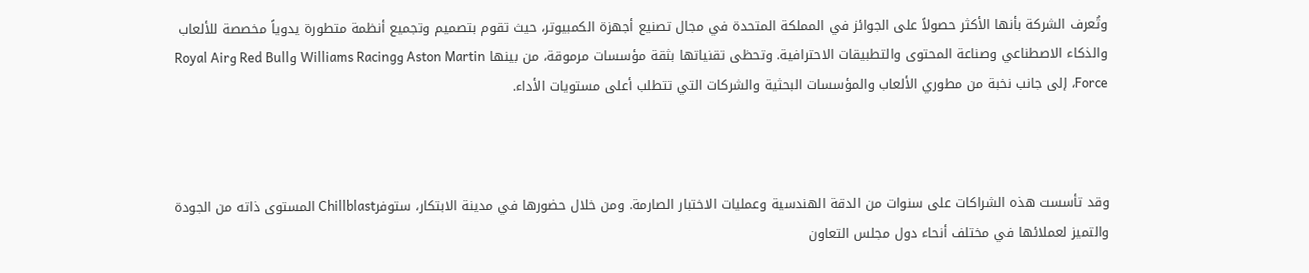وتُعرف الشركة بأنها الأكثر حصولاً على الجوائز في المملكة المتحدة في مجال تصنيع أجهزة الكمبيوتر، حيث تقوم بتصميم وتجميع أنظمة متطورة يدوياً مخصصة للألعاب والذكاء الاصطناعي وصناعة المحتوى والتطبيقات الاحترافية. وتحظى تقنياتها بثقة مؤسسات مرموقة، من بينها Aston Martin وWilliams Racing وRed Bull وRoyal Air Force، إلى جانب نخبة من مطوري الألعاب والمؤسسات البحثية والشركات التي تتطلب أعلى مستويات الأداء.



وقد تأسست هذه الشراكات على سنوات من الدقة الهندسية وعمليات الاختبار الصارمة. ومن خلال حضورها في مدينة الابتكار، ستوفرChillblast المستوى ذاته من الجودة والتميز لعملائها في مختلف أنحاء دول مجلس التعاون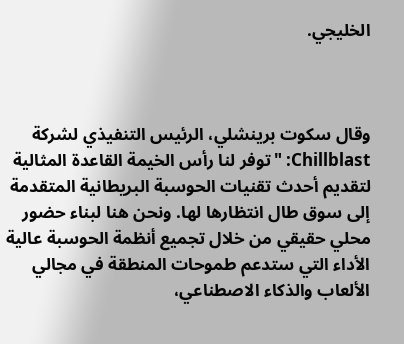الخليجي.



وقال سكوت برينشلي، الرئيس التنفيذي لشركة Chillblast: "توفر لنا رأس الخيمة القاعدة المثالية لتقديم أحدث تقنيات الحوسبة البريطانية المتقدمة إلى سوق طال انتظارها لها. ونحن هنا لبناء حضور محلي حقيقي من خلال تجميع أنظمة الحوسبة عالية الأداء التي ستدعم طموحات المنطقة في مجالي الألعاب والذكاء الاصطناعي،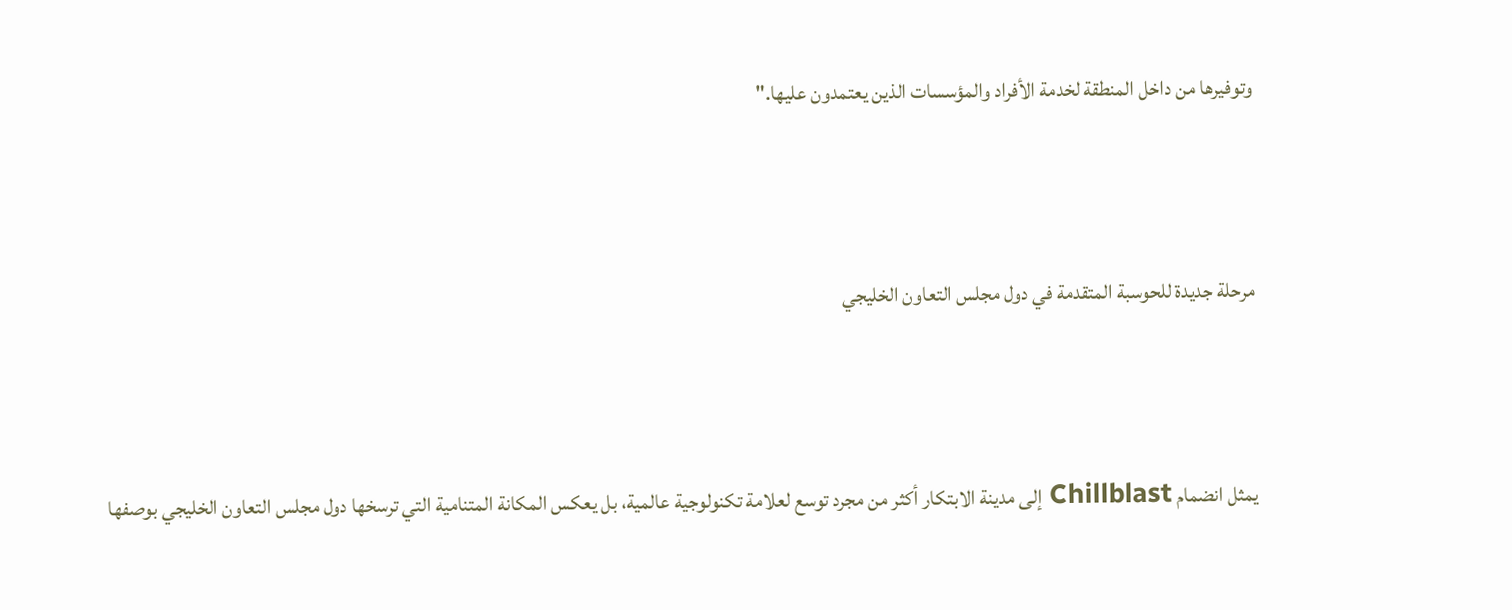وتوفيرها من داخل المنطقة لخدمة الأفراد والمؤسسات الذين يعتمدون عليها."



مرحلة جديدة للحوسبة المتقدمة في دول مجلس التعاون الخليجي



يمثل انضمام Chillblast إلى مدينة الابتكار أكثر من مجرد توسع لعلامة تكنولوجية عالمية، بل يعكس المكانة المتنامية التي ترسخها دول مجلس التعاون الخليجي بوصفها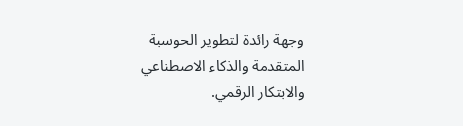وجهة رائدة لتطوير الحوسبة المتقدمة والذكاء الاصطناعي والابتكار الرقمي.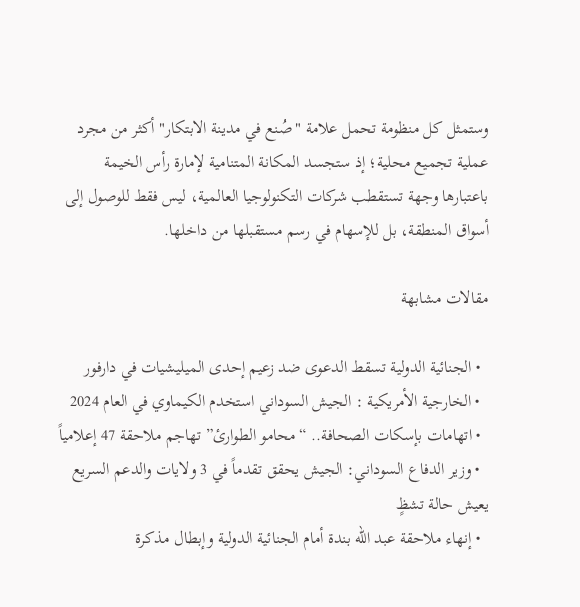وستمثل كل منظومة تحمل علامة "صُنع في مدينة الابتكار" أكثر من مجرد عملية تجميع محلية؛ إذ ستجسد المكانة المتنامية لإمارة رأس الخيمة باعتبارها وجهة تستقطب شركات التكنولوجيا العالمية، ليس فقط للوصول إلى أسواق المنطقة، بل للإسهام في رسم مستقبلها من داخلها.

مقالات مشابهة

  • الجنائية الدولية تسقط الدعوى ضد زعيم إحدى الميليشيات في دارفور
  • الخارجية الأمريكية : الجيش السوداني استخدم الكيماوي في العام 2024
  • اتهامات بإسكات الصحافة.. “محامو الطوارئ” تهاجم ملاحقة 47 إعلامياً
  • وزير الدفاع السوداني: الجيش يحقق تقدماً في 3 ولايات والدعم السريع يعيش حالة تشظٍ
  • إنهاء ملاحقة عبد الله بندة أمام الجنائية الدولية وإبطال مذكرة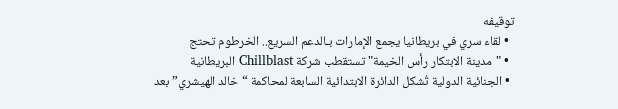توقيفه
  • لقاء سري في بريطانيا يجمع الإمارات بـالدعم السريع.. الخرطوم تحتج
  • "مدينة الابتكار رأس الخيمة" تستقطب شركة Chillblast البريطانية
  • الجنائية الدولية تُشكل الدائرة الابتدائية السابعة لمحاكمة “خالد الهيشري” بعد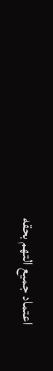اعتماد جميع التهم بحقه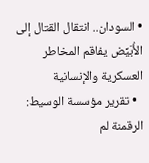• السودان.. انتقال القتال إلى الأُبَيِّض يفاقم المخاطر العسكرية والإنسانية
  • تقرير مؤسسة الوسيط: الرقمنة لم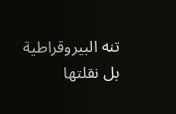تنه البيروقراطية بل نقلتها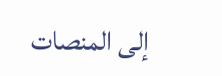إلى المنصات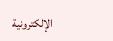الإلكترونية